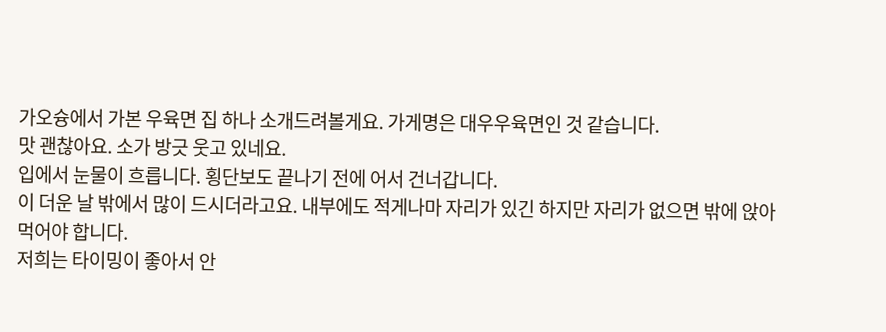가오슝에서 가본 우육면 집 하나 소개드려볼게요. 가게명은 대우우육면인 것 같습니다.
맛 괜찮아요. 소가 방긋 웃고 있네요.
입에서 눈물이 흐릅니다. 횡단보도 끝나기 전에 어서 건너갑니다.
이 더운 날 밖에서 많이 드시더라고요. 내부에도 적게나마 자리가 있긴 하지만 자리가 없으면 밖에 앉아 먹어야 합니다.
저희는 타이밍이 좋아서 안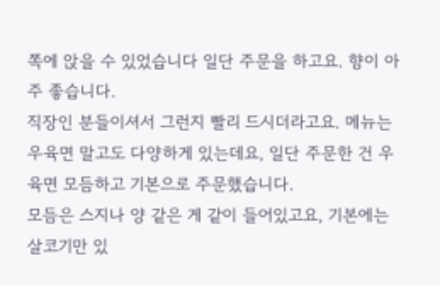쪽에 앉을 수 있었습니다 일단 주문을 하고요. 향이 아주 좋습니다.
직장인 분들이셔서 그런지 빨리 드시더라고요. 메뉴는 우육면 말고도 다양하게 있는데요, 일단 주문한 건 우육면 모듬하고 기본으로 주문했습니다.
모듬은 스지나 양 같은 게 같이 들어있고요, 기본에는 살코기만 있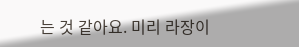는 것 같아요. 미리 라장이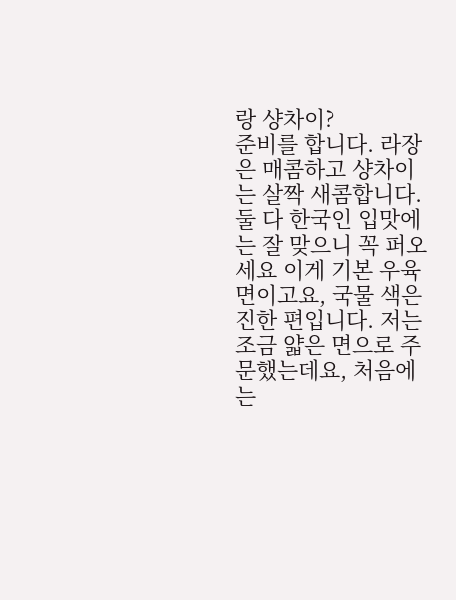랑 샹차이?
준비를 합니다. 라장은 매콤하고 샹차이는 살짝 새콤합니다.
둘 다 한국인 입맛에는 잘 맞으니 꼭 퍼오세요 이게 기본 우육면이고요, 국물 색은 진한 편입니다. 저는 조금 얇은 면으로 주문했는데요, 처음에는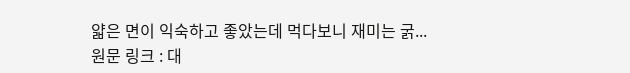얇은 면이 익숙하고 좋았는데 먹다보니 재미는 굵...
원문 링크 : 대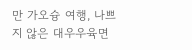만 가오슝 여행, 나쁘지 않은 대우우육면